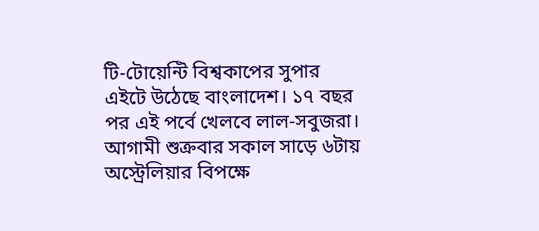টি-টোয়েন্টি বিশ্বকাপের সুপার এইটে উঠেছে বাংলাদেশ। ১৭ বছর পর এই পর্বে খেলবে লাল-সবুজরা। আগামী শুক্রবার সকাল সাড়ে ৬টায় অস্ট্রেলিয়ার বিপক্ষে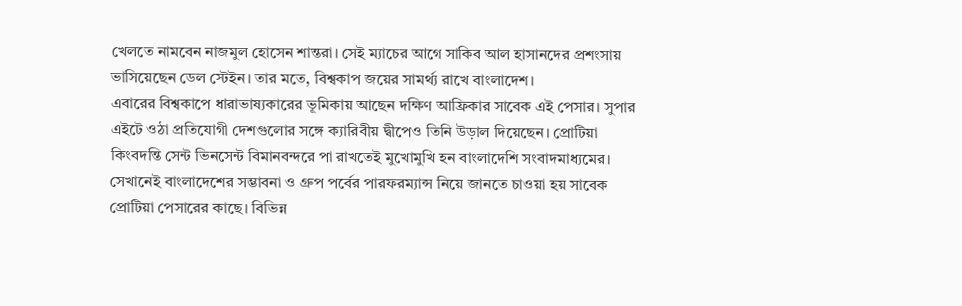খেলতে নামবেন নাজমুল হোসেন শান্তরা। সেই ম্যাচের আগে সাকিব আল হাসানদের প্রশংসায় ভাসিয়েছেন ডেল স্টেইন। তার মতে, বিশ্বকাপ জয়ের সামর্থ্য রাখে বাংলাদেশ।
এবারের বিশ্বকাপে ধারাভাষ্যকারের ভূমিকায় আছেন দক্ষিণ আফ্রিকার সাবেক এই পেসার। সুপার এইটে ওঠা প্রতিযোগী দেশগুলোর সঙ্গে ক্যারিবীয় দ্বীপেও তিনি উড়াল দিয়েছেন। প্রোটিয়া কিংবদন্তি সেন্ট ভিনসেন্ট বিমানবন্দরে পা রাখতেই মুখোমুখি হন বাংলাদেশি সংবাদমাধ্যমের।
সেখানেই বাংলাদেশের সম্ভাবনা ও গ্রুপ পর্বের পারফরম্যান্স নিয়ে জানতে চাওয়া হয় সাবেক প্রোটিয়া পেসারের কাছে। বিভিন্ন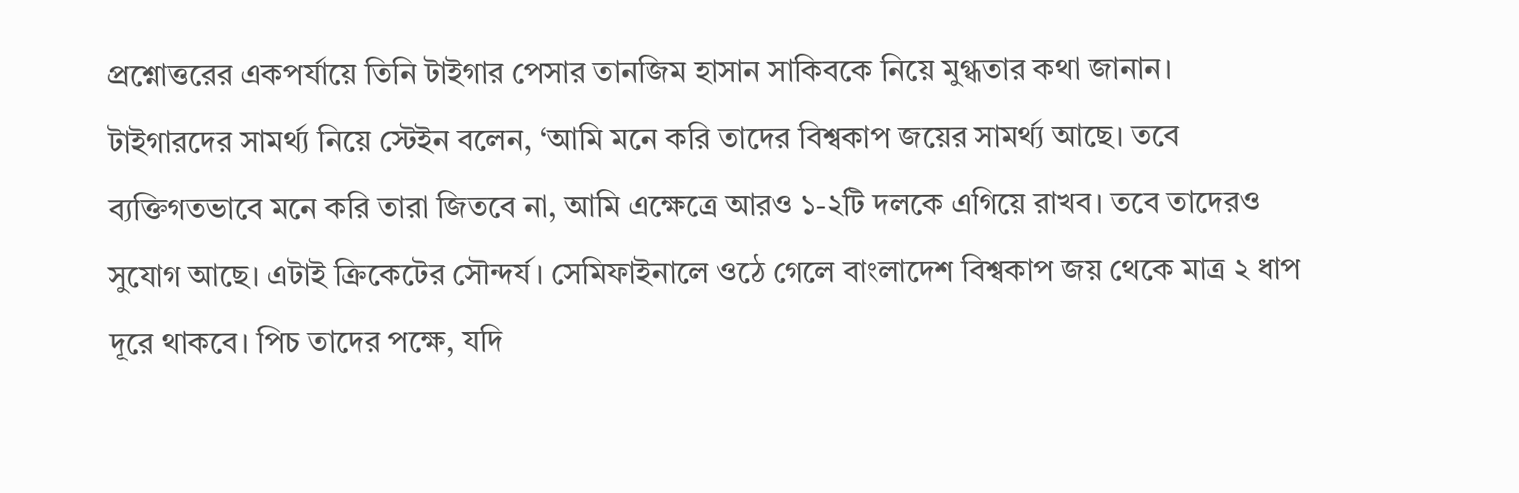প্রশ্নোত্তরের একপর্যায়ে তিনি টাইগার পেসার তানজিম হাসান সাকিবকে নিয়ে মুগ্ধতার কথা জানান।
টাইগারদের সামর্থ্য নিয়ে স্টেইন বলেন, ‘আমি মনে করি তাদের বিশ্বকাপ জয়ের সামর্থ্য আছে। তবে ব্যক্তিগতভাবে মনে করি তারা জিতবে না, আমি এক্ষেত্রে আরও ১-২টি দলকে এগিয়ে রাখব। তবে তাদেরও সুযোগ আছে। এটাই ক্রিকেটের সৌন্দর্য। সেমিফাইনালে ওঠে গেলে বাংলাদেশ বিশ্বকাপ জয় থেকে মাত্র ২ ধাপ দূরে থাকবে। পিচ তাদের পক্ষে, যদি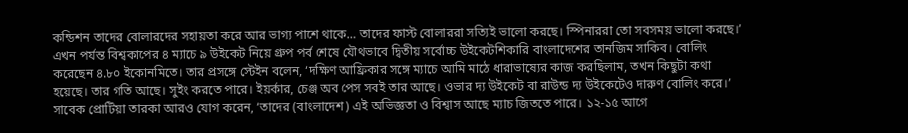কন্ডিশন তাদের বোলারদের সহায়তা করে আর ভাগ্য পাশে থাকে… তাদের ফাস্ট বোলাররা সত্যিই ভালো করছে। স্পিনাররা তো সবসময় ভালো করছে।’
এখন পর্যন্ত বিশ্বকাপের ৪ ম্যাচে ৯ উইকেট নিয়ে গ্রুপ পর্ব শেষে যৌথভাবে দ্বিতীয় সর্বোচ্চ উইকেটশিকারি বাংলাদেশের তানজিম সাকিব। বোলিং করেছেন ৪.৮০ ইকোনমিতে। তার প্রসঙ্গে স্টেইন বলেন, ‘দক্ষিণ আফ্রিকার সঙ্গে ম্যাচে আমি মাঠে ধারাভাষ্যের কাজ করছিলাম, তখন কিছুটা কথা হয়েছে। তার গতি আছে। সুইং করতে পারে। ইয়র্কার, চেঞ্জ অব পেস সবই তার আছে। ওভার দ্য উইকেট বা রাউন্ড দ্য উইকেটেও দারুণ বোলিং করে।’
সাবেক প্রোটিয়া তারকা আরও যোগ করেন, ‘তাদের (বাংলাদেশ) এই অভিজ্ঞতা ও বিশ্বাস আছে ম্যাচ জিততে পারে। ১২-১৫ আগে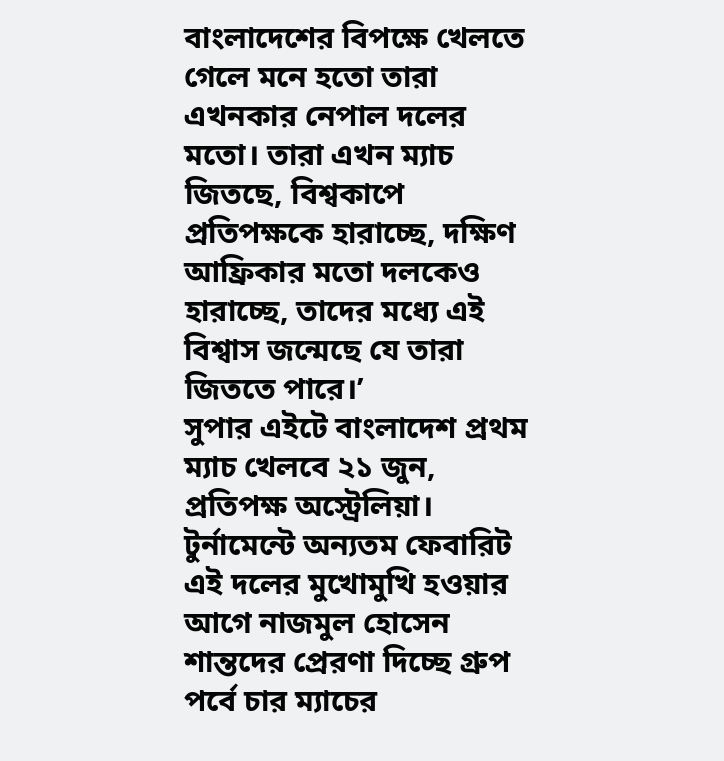বাংলাদেশের বিপক্ষে খেলতে গেলে মনে হতো তারা এখনকার নেপাল দলের মতো। তারা এখন ম্যাচ জিতছে, বিশ্বকাপে প্রতিপক্ষকে হারাচ্ছে, দক্ষিণ আফ্রিকার মতো দলকেও হারাচ্ছে, তাদের মধ্যে এই বিশ্বাস জন্মেছে যে তারা জিততে পারে।’
সুপার এইটে বাংলাদেশ প্রথম ম্যাচ খেলবে ২১ জুন, প্রতিপক্ষ অস্ট্রেলিয়া। টুর্নামেন্টে অন্যতম ফেবারিট এই দলের মুখোমুখি হওয়ার আগে নাজমুল হোসেন শান্তদের প্রেরণা দিচ্ছে গ্রুপ পর্বে চার ম্যাচের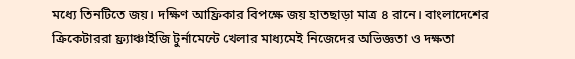মধ্যে তিনটিতে জয়। দক্ষিণ আফ্রিকার বিপক্ষে জয় হাতছাড়া মাত্র ৪ রানে। বাংলাদেশের ক্রিকেটাররা ফ্র্যাঞ্চাইজি টুর্নামেন্টে খেলার মাধ্যমেই নিজেদের অভিজ্ঞতা ও দক্ষতা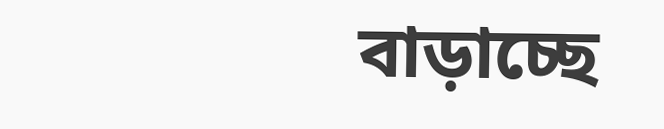বাড়াচ্ছে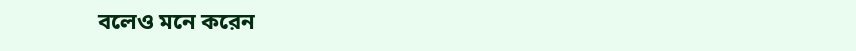বলেও মনে করেন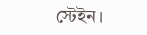স্টেইন।